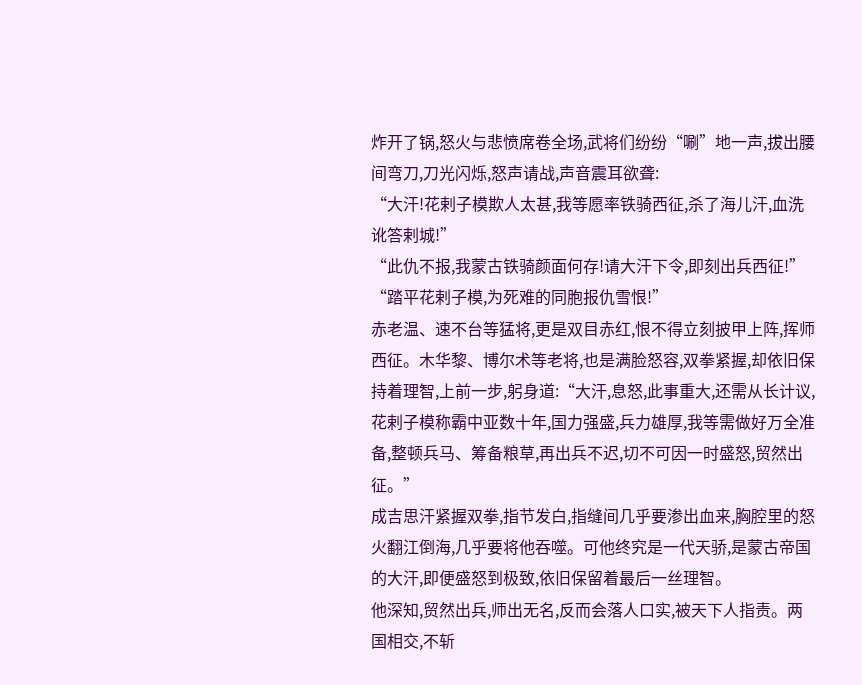炸开了锅,怒火与悲愤席卷全场,武将们纷纷“唰”地一声,拔出腰间弯刀,刀光闪烁,怒声请战,声音震耳欲聋:
“大汗!花剌子模欺人太甚,我等愿率铁骑西征,杀了海儿汗,血洗讹答剌城!”
“此仇不报,我蒙古铁骑颜面何存!请大汗下令,即刻出兵西征!”
“踏平花剌子模,为死难的同胞报仇雪恨!”
赤老温、速不台等猛将,更是双目赤红,恨不得立刻披甲上阵,挥师西征。木华黎、博尔术等老将,也是满脸怒容,双拳紧握,却依旧保持着理智,上前一步,躬身道:“大汗,息怒,此事重大,还需从长计议,花剌子模称霸中亚数十年,国力强盛,兵力雄厚,我等需做好万全准备,整顿兵马、筹备粮草,再出兵不迟,切不可因一时盛怒,贸然出征。”
成吉思汗紧握双拳,指节发白,指缝间几乎要渗出血来,胸腔里的怒火翻江倒海,几乎要将他吞噬。可他终究是一代天骄,是蒙古帝国的大汗,即便盛怒到极致,依旧保留着最后一丝理智。
他深知,贸然出兵,师出无名,反而会落人口实,被天下人指责。两国相交,不斩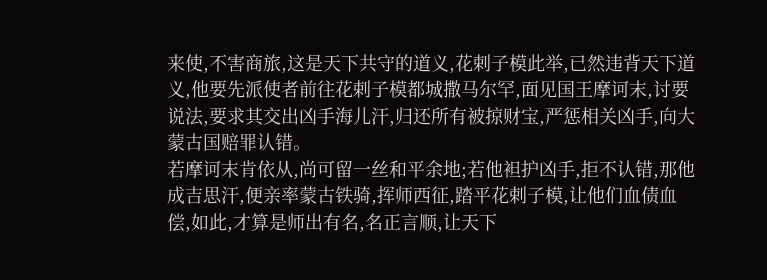来使,不害商旅,这是天下共守的道义,花剌子模此举,已然违背天下道义,他要先派使者前往花剌子模都城撒马尔罕,面见国王摩诃末,讨要说法,要求其交出凶手海儿汗,归还所有被掠财宝,严惩相关凶手,向大蒙古国赔罪认错。
若摩诃末肯依从,尚可留一丝和平余地;若他袒护凶手,拒不认错,那他成吉思汗,便亲率蒙古铁骑,挥师西征,踏平花剌子模,让他们血债血偿,如此,才算是师出有名,名正言顺,让天下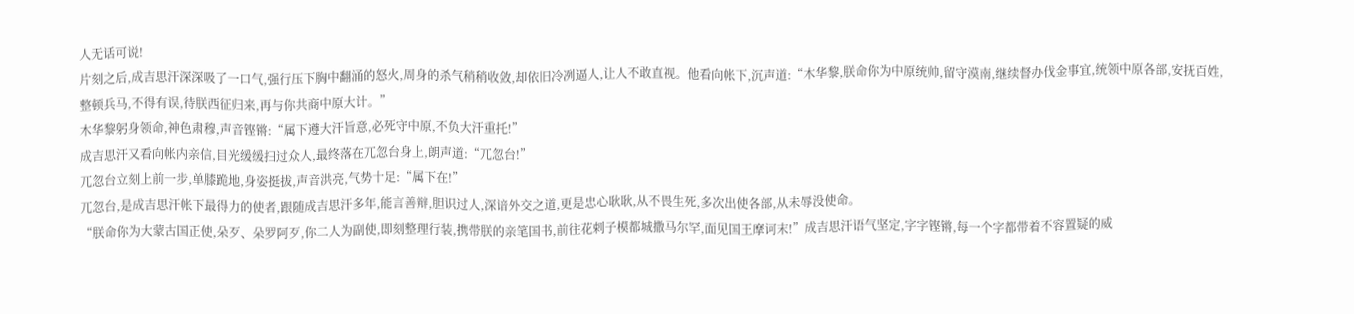人无话可说!
片刻之后,成吉思汗深深吸了一口气,强行压下胸中翻涌的怒火,周身的杀气稍稍收敛,却依旧冷冽逼人,让人不敢直视。他看向帐下,沉声道:“木华黎,朕命你为中原统帅,留守漠南,继续督办伐金事宜,统领中原各部,安抚百姓,整顿兵马,不得有误,待朕西征归来,再与你共商中原大计。”
木华黎躬身领命,神色肃穆,声音铿锵:“属下遵大汗旨意,必死守中原,不负大汗重托!”
成吉思汗又看向帐内亲信,目光缓缓扫过众人,最终落在兀忽台身上,朗声道:“兀忽台!”
兀忽台立刻上前一步,单膝跪地,身姿挺拔,声音洪亮,气势十足:“属下在!”
兀忽台,是成吉思汗帐下最得力的使者,跟随成吉思汗多年,能言善辩,胆识过人,深谙外交之道,更是忠心耿耿,从不畏生死,多次出使各部,从未辱没使命。
“朕命你为大蒙古国正使,朵歹、朵罗阿歹,你二人为副使,即刻整理行装,携带朕的亲笔国书,前往花剌子模都城撒马尔罕,面见国王摩诃末!”成吉思汗语气坚定,字字铿锵,每一个字都带着不容置疑的威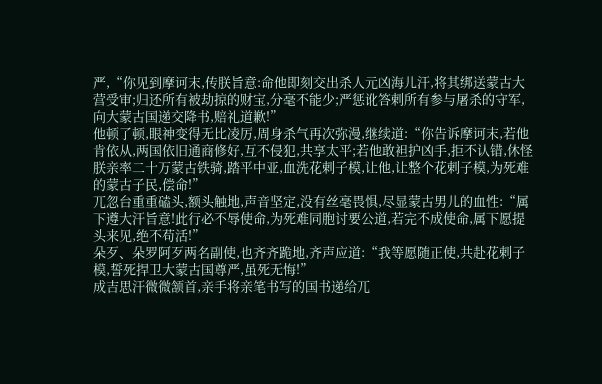严,“你见到摩诃末,传朕旨意:命他即刻交出杀人元凶海儿汗,将其绑送蒙古大营受审;归还所有被劫掠的财宝,分毫不能少;严惩讹答剌所有参与屠杀的守军,向大蒙古国递交降书,赔礼道歉!”
他顿了顿,眼神变得无比凌厉,周身杀气再次弥漫,继续道:“你告诉摩诃末,若他肯依从,两国依旧通商修好,互不侵犯,共享太平;若他敢袒护凶手,拒不认错,休怪朕亲率二十万蒙古铁骑,踏平中亚,血洗花剌子模,让他,让整个花剌子模,为死难的蒙古子民,偿命!”
兀忽台重重磕头,额头触地,声音坚定,没有丝毫畏惧,尽显蒙古男儿的血性:“属下遵大汗旨意!此行必不辱使命,为死难同胞讨要公道,若完不成使命,属下愿提头来见,绝不苟活!”
朵歹、朵罗阿歹两名副使,也齐齐跪地,齐声应道:“我等愿随正使,共赴花剌子模,誓死捍卫大蒙古国尊严,虽死无悔!”
成吉思汗微微颔首,亲手将亲笔书写的国书递给兀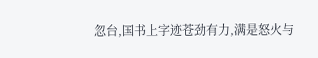忽台,国书上字迹苍劲有力,满是怒火与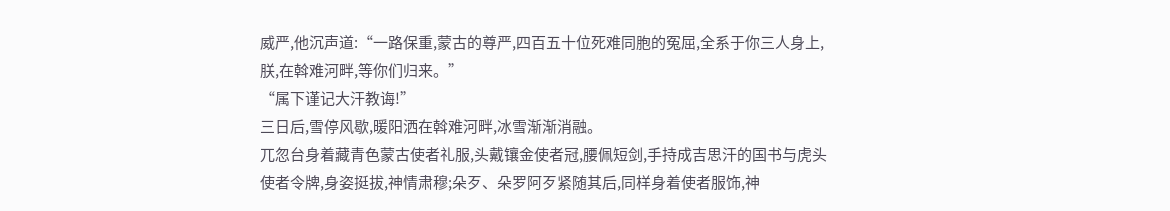威严,他沉声道:“一路保重,蒙古的尊严,四百五十位死难同胞的冤屈,全系于你三人身上,朕,在斡难河畔,等你们归来。”
“属下谨记大汗教诲!”
三日后,雪停风歇,暖阳洒在斡难河畔,冰雪渐渐消融。
兀忽台身着藏青色蒙古使者礼服,头戴镶金使者冠,腰佩短剑,手持成吉思汗的国书与虎头使者令牌,身姿挺拔,神情肃穆;朵歹、朵罗阿歹紧随其后,同样身着使者服饰,神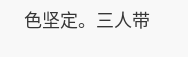色坚定。三人带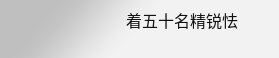着五十名精锐怯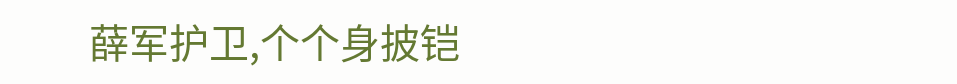薛军护卫,个个身披铠